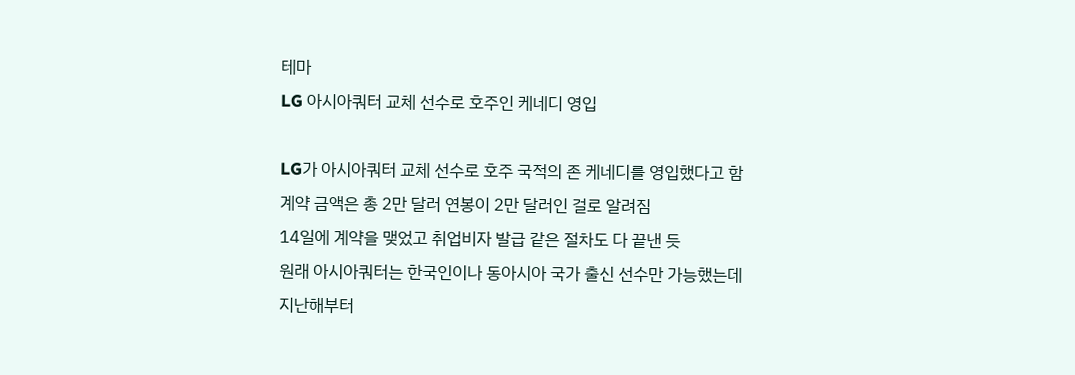테마
LG 아시아쿼터 교체 선수로 호주인 케네디 영입

LG가 아시아쿼터 교체 선수로 호주 국적의 존 케네디를 영입했다고 함
계약 금액은 총 2만 달러 연봉이 2만 달러인 걸로 알려짐
14일에 계약을 맺었고 취업비자 발급 같은 절차도 다 끝낸 듯
원래 아시아쿼터는 한국인이나 동아시아 국가 출신 선수만 가능했는데
지난해부터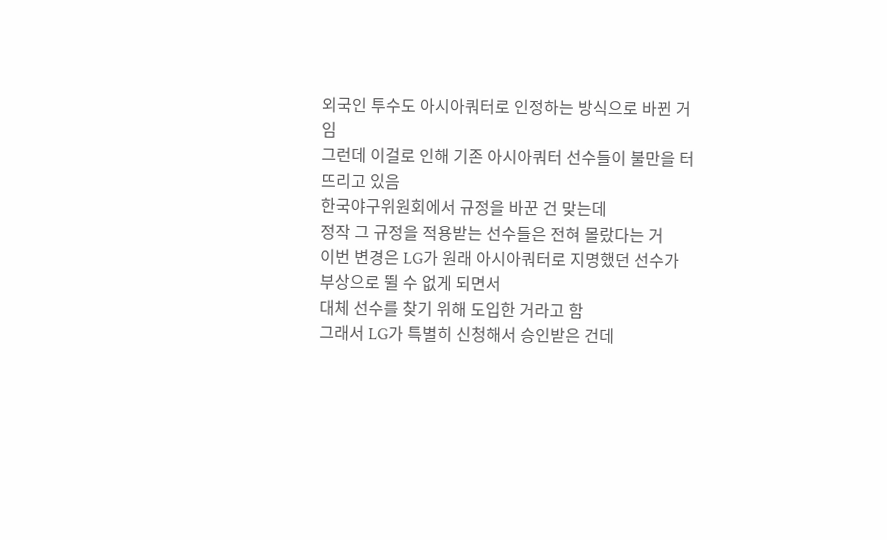외국인 투수도 아시아쿼터로 인정하는 방식으로 바뀐 거임
그런데 이걸로 인해 기존 아시아쿼터 선수들이 불만을 터뜨리고 있음
한국야구위원회에서 규정을 바꾼 건 맞는데
정작 그 규정을 적용받는 선수들은 전혀 몰랐다는 거
이번 변경은 LG가 원래 아시아쿼터로 지명했던 선수가 부상으로 뛸 수 없게 되면서
대체 선수를 찾기 위해 도입한 거라고 함
그래서 LG가 특별히 신청해서 승인받은 건데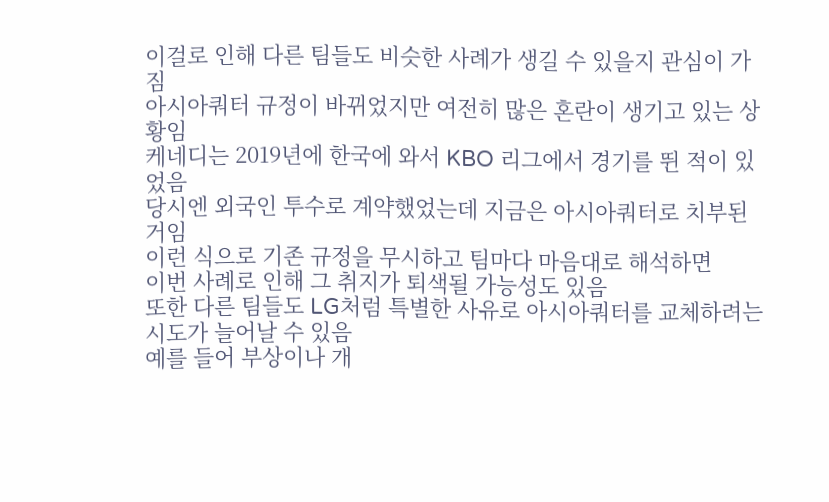이걸로 인해 다른 팀들도 비슷한 사례가 생길 수 있을지 관심이 가짐
아시아쿼터 규정이 바뀌었지만 여전히 많은 혼란이 생기고 있는 상황임
케네디는 2019년에 한국에 와서 KBO 리그에서 경기를 뛴 적이 있었음
당시엔 외국인 투수로 계약했었는데 지금은 아시아쿼터로 치부된 거임
이런 식으로 기존 규정을 무시하고 팀마다 마음대로 해석하면
이번 사례로 인해 그 취지가 퇴색될 가능성도 있음
또한 다른 팀들도 LG처럼 특별한 사유로 아시아쿼터를 교체하려는 시도가 늘어날 수 있음
예를 들어 부상이나 개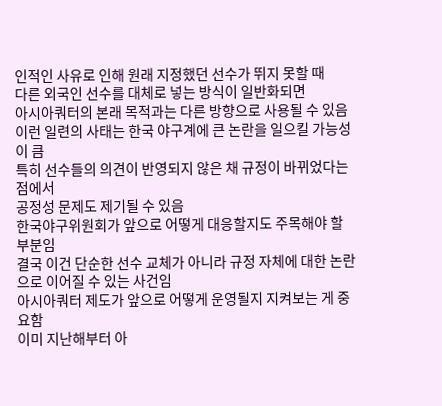인적인 사유로 인해 원래 지정했던 선수가 뛰지 못할 때
다른 외국인 선수를 대체로 넣는 방식이 일반화되면
아시아쿼터의 본래 목적과는 다른 방향으로 사용될 수 있음
이런 일련의 사태는 한국 야구계에 큰 논란을 일으킬 가능성이 큼
특히 선수들의 의견이 반영되지 않은 채 규정이 바뀌었다는 점에서
공정성 문제도 제기될 수 있음
한국야구위원회가 앞으로 어떻게 대응할지도 주목해야 할 부분임
결국 이건 단순한 선수 교체가 아니라 규정 자체에 대한 논란으로 이어질 수 있는 사건임
아시아쿼터 제도가 앞으로 어떻게 운영될지 지켜보는 게 중요함
이미 지난해부터 아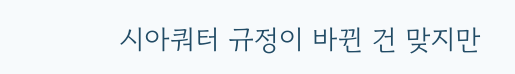시아쿼터 규정이 바뀐 건 맞지만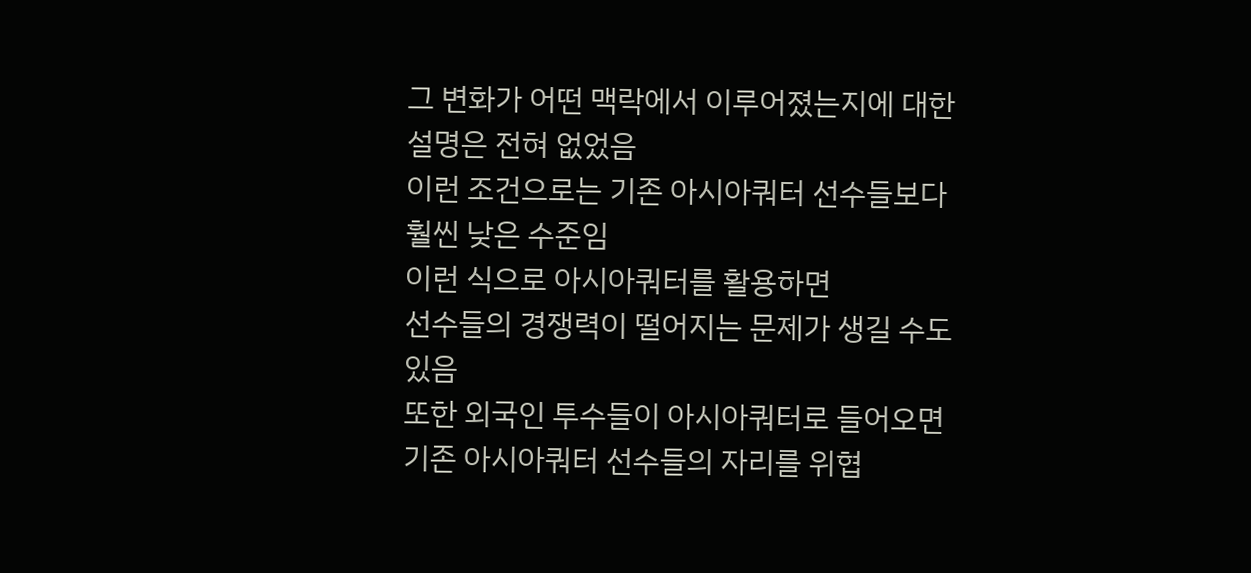그 변화가 어떤 맥락에서 이루어졌는지에 대한 설명은 전혀 없었음
이런 조건으로는 기존 아시아쿼터 선수들보다 훨씬 낮은 수준임
이런 식으로 아시아쿼터를 활용하면
선수들의 경쟁력이 떨어지는 문제가 생길 수도 있음
또한 외국인 투수들이 아시아쿼터로 들어오면
기존 아시아쿼터 선수들의 자리를 위협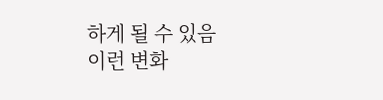하게 될 수 있음
이런 변화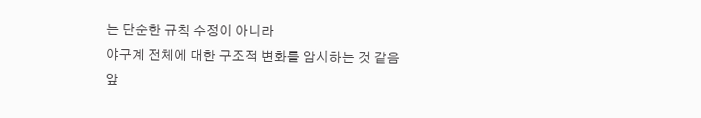는 단순한 규칙 수정이 아니라
야구계 전체에 대한 구조적 변화를 암시하는 것 같음
앞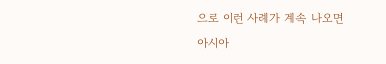으로 이런 사례가 계속 나오면
아시아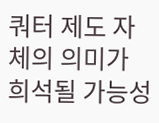쿼터 제도 자체의 의미가 희석될 가능성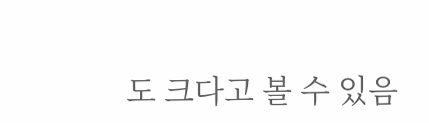도 크다고 볼 수 있음